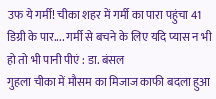उफ ये गर्मी! चीका शहर में गर्मी का पारा पहुंचा 41 डिग्री के पार.... गर्मी से बचने के लिए यदि प्यास न भी हो तो भी पानी पीएं : डा. बंसल
गुहला चीका में मौसम का मिजाज काफी बदला हुआ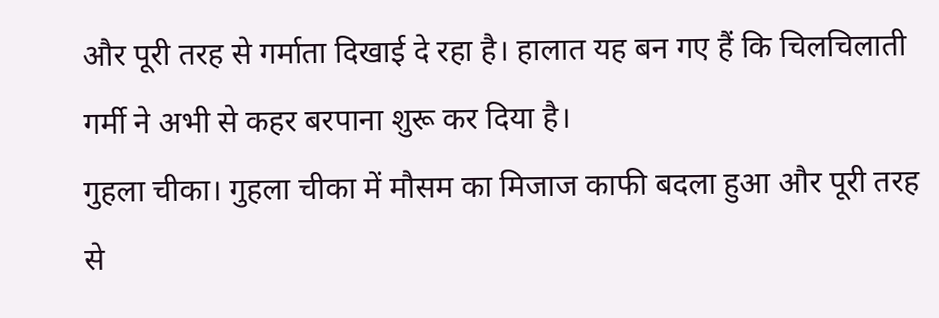और पूरी तरह से गर्माता दिखाई दे रहा है। हालात यह बन गए हैं कि चिलचिलाती गर्मी ने अभी से कहर बरपाना शुरू कर दिया है।
गुहला चीका। गुहला चीका में मौसम का मिजाज काफी बदला हुआ और पूरी तरह से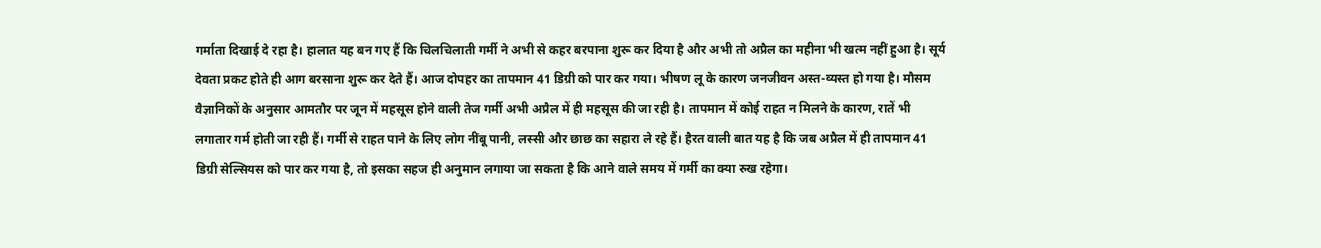गर्माता दिखाई दे रहा है। हालात यह बन गए हैं कि चिलचिलाती गर्मी ने अभी से कहर बरपाना शुरू कर दिया है और अभी तो अप्रैल का महीना भी खत्म नहीं हुआ है। सूर्य देवता प्रकट होते ही आग बरसाना शुरू कर देते हैं। आज दोपहर का तापमान 41 डिग्री को पार कर गया। भीषण लू के कारण जनजीवन अस्त-व्यस्त हो गया है। मौसम वैज्ञानिकों के अनुसार आमतौर पर जून में महसूस होने वाली तेज गर्मी अभी अप्रैल में ही महसूस की जा रही है। तापमान में कोई राहत न मिलने के कारण, रातें भी लगातार गर्म होती जा रही हैं। गर्मी से राहत पाने के लिए लोग नींबू पानी, लस्सी और छाछ का सहारा ले रहे हैं। हैरत वाली बात यह है कि जब अप्रैल में ही तापमान 41 डिग्री सेल्सियस को पार कर गया है, तो इसका सहज ही अनुमान लगाया जा सकता है कि आने वाले समय में गर्मी का क्या रुख रहेगा।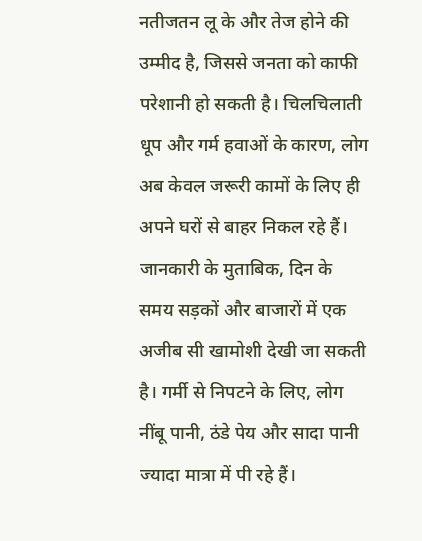नतीजतन लू के और तेज होने की उम्मीद है, जिससे जनता को काफी परेशानी हो सकती है। चिलचिलाती धूप और गर्म हवाओं के कारण, लोग अब केवल जरूरी कामों के लिए ही अपने घरों से बाहर निकल रहे हैं। जानकारी के मुताबिक, दिन के समय सड़कों और बाजारों में एक अजीब सी खामोशी देखी जा सकती है। गर्मी से निपटने के लिए, लोग नींबू पानी, ठंडे पेय और सादा पानी ज्यादा मात्रा में पी रहे हैं।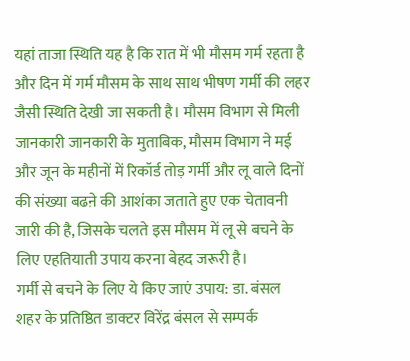यहां ताजा स्थिति यह है कि रात में भी मौसम गर्म रहता है और दिन में गर्म मौसम के साथ साथ भीषण गर्मी की लहर जैसी स्थिति देखी जा सकती है। मौसम विभाग से मिली जानकारी जानकारी के मुताबिक, मौसम विभाग ने मई और जून के महीनों में रिकॉर्ड तोड़ गर्मी और लू वाले दिनों की संख्या बढऩे की आशंका जताते हुए एक चेतावनी जारी की है, जिसके चलते इस मौसम में लू से बचने के लिए एहतियाती उपाय करना बेहद जरूरी है।
गर्मी से बचने के लिए ये किए जाएं उपाय: डा. बंसल
शहर के प्रतिष्ठित डाक्टर विरेंद्र बंसल से सम्पर्क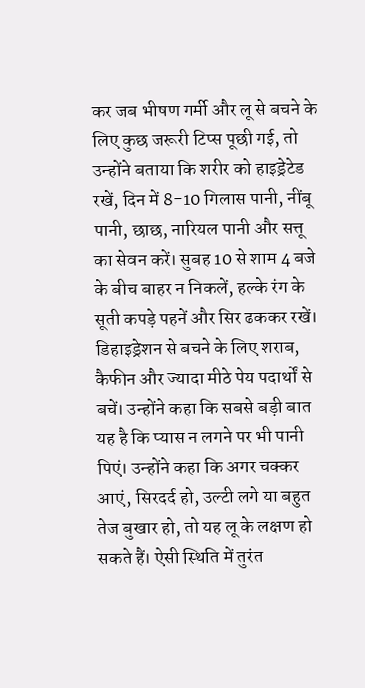कर जब भीषण गर्मी और लू से बचने के लिए कुछ जरूरी टिप्स पूछी गई, तो उन्होंने बताया कि शरीर को हाइड्रेटेड रखें, दिन में 8-10 गिलास पानी, नींबू पानी, छाछ, नारियल पानी और सत्तू का सेवन करें। सुबह 10 से शाम 4 बजे के बीच बाहर न निकलें, हल्के रंग के सूती कपड़े पहनें और सिर ढककर रखें। डिहाइड्रेशन से बचने के लिए शराब, कैफीन और ज्यादा मीठे पेय पदार्थों से बचें। उन्होंने कहा कि सबसे बड़ी बात यह है कि प्यास न लगने पर भी पानी पिएं। उन्होंने कहा कि अगर चक्कर आएं, सिरदर्द हो, उल्टी लगे या बहुत तेज बुखार हो, तो यह लू के लक्षण हो सकते हैं। ऐसी स्थिति में तुरंत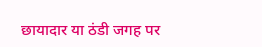छायादार या ठंडी जगह पर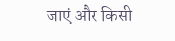जाएं और किसी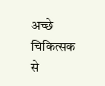अच्छे चिकित्सक से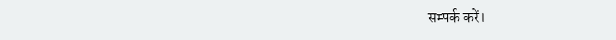सम्पर्क करें।